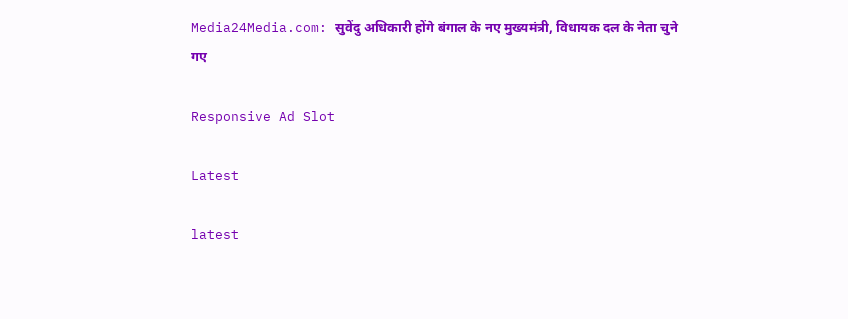Media24Media.com: सुवेंदु अधिकारी होंगे बंगाल के नए मुख्यमंत्री, विधायक दल के नेता चुने गए

Responsive Ad Slot

Latest

latest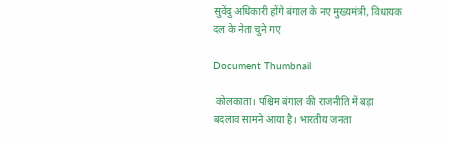सुवेंदु अधिकारी होंगे बंगाल के नए मुख्यमंत्री, विधायक दल के नेता चुने गए

Document Thumbnail

 कोलकाता। पश्चिम बंगाल की राजनीति में बड़ा बदलाव सामने आया है। भारतीय जनता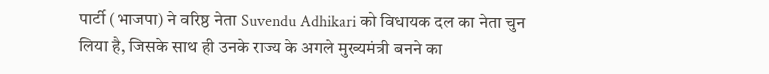पार्टी (भाजपा) ने वरिष्ठ नेता Suvendu Adhikari को विधायक दल का नेता चुन लिया है, जिसके साथ ही उनके राज्य के अगले मुख्यमंत्री बनने का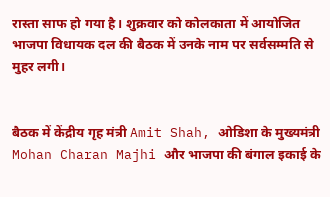रास्ता साफ हो गया है। शुक्रवार को कोलकाता में आयोजित भाजपा विधायक दल की बैठक में उनके नाम पर सर्वसम्मति से मुहर लगी।


बैठक में केंद्रीय गृह मंत्री Amit Shah, ओडिशा के मुख्यमंत्री Mohan Charan Majhi और भाजपा की बंगाल इकाई के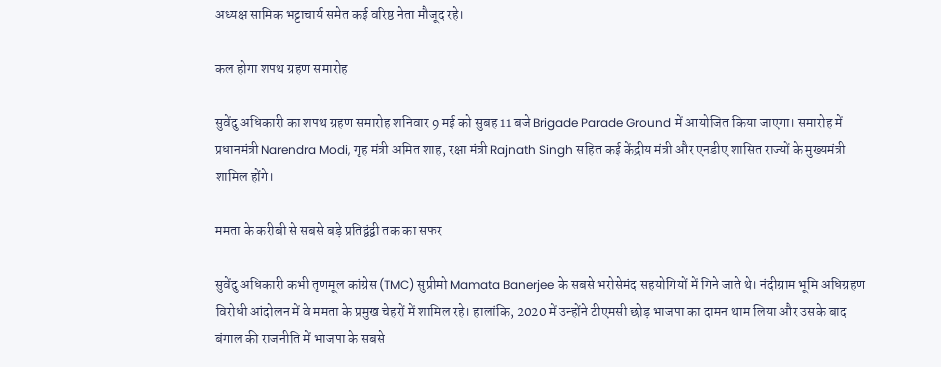अध्यक्ष सामिक भट्टाचार्य समेत कई वरिष्ठ नेता मौजूद रहे।

कल होगा शपथ ग्रहण समारोह

सुवेंदु अधिकारी का शपथ ग्रहण समारोह शनिवार 9 मई को सुबह 11 बजे Brigade Parade Ground में आयोजित किया जाएगा। समारोह में प्रधानमंत्री Narendra Modi, गृह मंत्री अमित शाह, रक्षा मंत्री Rajnath Singh सहित कई केंद्रीय मंत्री और एनडीए शासित राज्यों के मुख्यमंत्री शामिल होंगे।

ममता के करीबी से सबसे बड़े प्रतिद्वंद्वी तक का सफर

सुवेंदु अधिकारी कभी तृणमूल कांग्रेस (TMC) सुप्रीमो Mamata Banerjee के सबसे भरोसेमंद सहयोगियों में गिने जाते थे। नंदीग्राम भूमि अधिग्रहण विरोधी आंदोलन में वे ममता के प्रमुख चेहरों में शामिल रहे। हालांकि, 2020 में उन्होंने टीएमसी छोड़ भाजपा का दामन थाम लिया और उसके बाद बंगाल की राजनीति में भाजपा के सबसे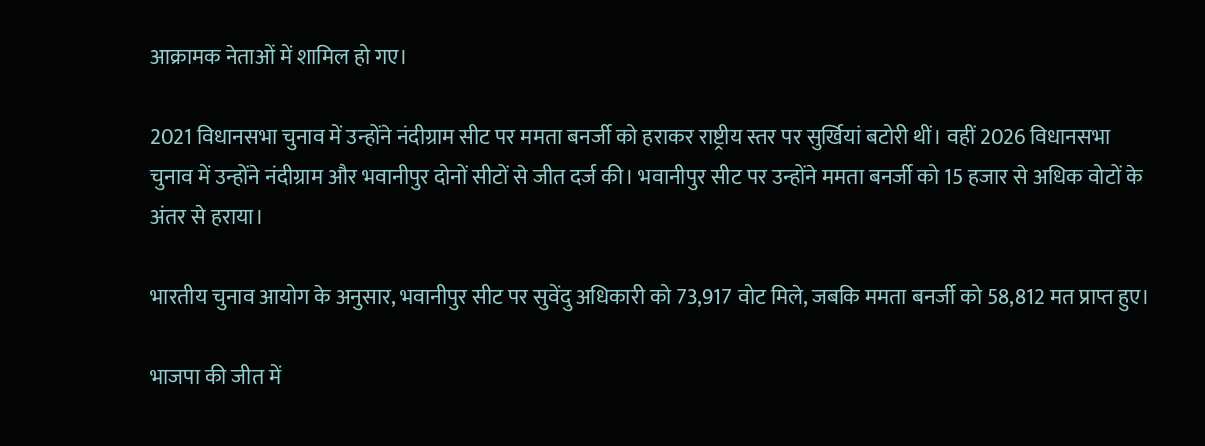आक्रामक नेताओं में शामिल हो गए।

2021 विधानसभा चुनाव में उन्होंने नंदीग्राम सीट पर ममता बनर्जी को हराकर राष्ट्रीय स्तर पर सुर्खियां बटोरी थीं। वहीं 2026 विधानसभा चुनाव में उन्होंने नंदीग्राम और भवानीपुर दोनों सीटों से जीत दर्ज की। भवानीपुर सीट पर उन्होंने ममता बनर्जी को 15 हजार से अधिक वोटों के अंतर से हराया।

भारतीय चुनाव आयोग के अनुसार, भवानीपुर सीट पर सुवेंदु अधिकारी को 73,917 वोट मिले, जबकि ममता बनर्जी को 58,812 मत प्राप्त हुए।

भाजपा की जीत में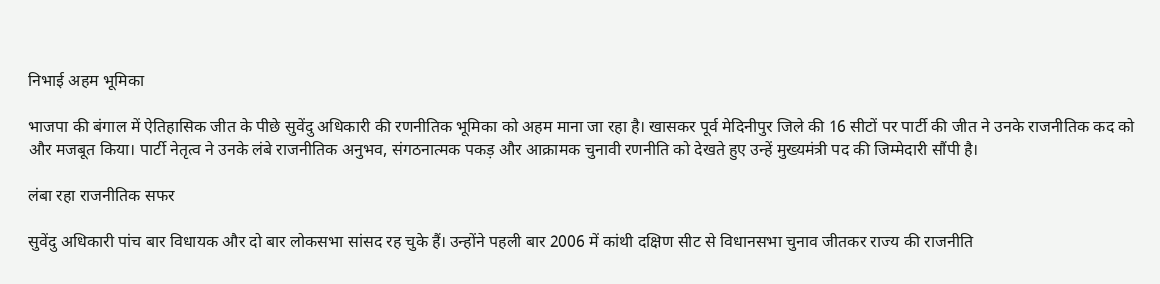निभाई अहम भूमिका

भाजपा की बंगाल में ऐतिहासिक जीत के पीछे सुवेंदु अधिकारी की रणनीतिक भूमिका को अहम माना जा रहा है। खासकर पूर्व मेदिनीपुर जिले की 16 सीटों पर पार्टी की जीत ने उनके राजनीतिक कद को और मजबूत किया। पार्टी नेतृत्व ने उनके लंबे राजनीतिक अनुभव, संगठनात्मक पकड़ और आक्रामक चुनावी रणनीति को देखते हुए उन्हें मुख्यमंत्री पद की जिम्मेदारी सौंपी है।

लंबा रहा राजनीतिक सफर

सुवेंदु अधिकारी पांच बार विधायक और दो बार लोकसभा सांसद रह चुके हैं। उन्होंने पहली बार 2006 में कांथी दक्षिण सीट से विधानसभा चुनाव जीतकर राज्य की राजनीति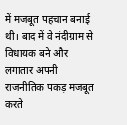में मजबूत पहचान बनाई थी। बाद में वे नंदीग्राम से विधायक बने और लगातार अपनी राजनीतिक पकड़ मजबूत करते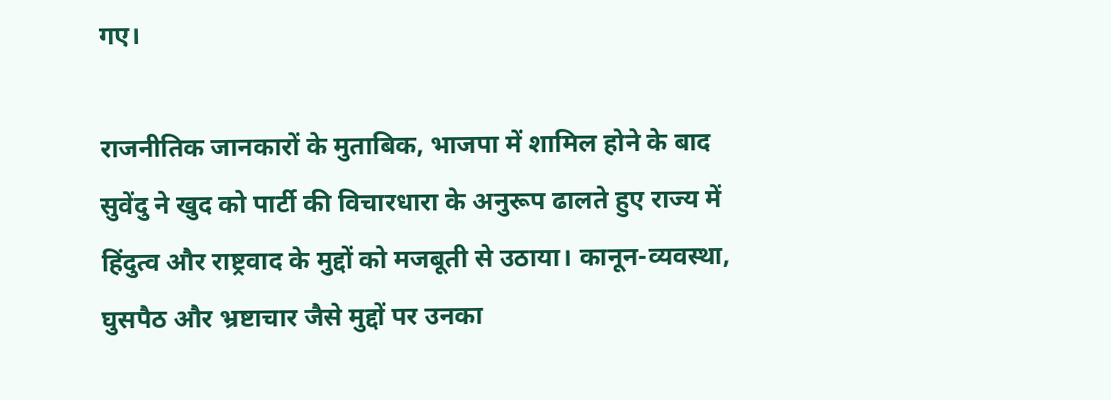गए।

राजनीतिक जानकारों के मुताबिक, भाजपा में शामिल होने के बाद सुवेंदु ने खुद को पार्टी की विचारधारा के अनुरूप ढालते हुए राज्य में हिंदुत्व और राष्ट्रवाद के मुद्दों को मजबूती से उठाया। कानून-व्यवस्था, घुसपैठ और भ्रष्टाचार जैसे मुद्दों पर उनका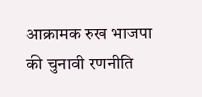आक्रामक रुख भाजपा की चुनावी रणनीति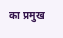का प्रमुख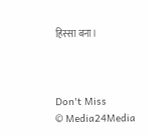हिस्सा बना।



Don't Miss
© Media24Media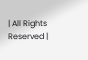| All Rights Reserved |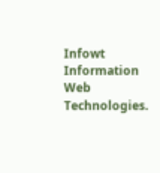Infowt Information Web Technologies.